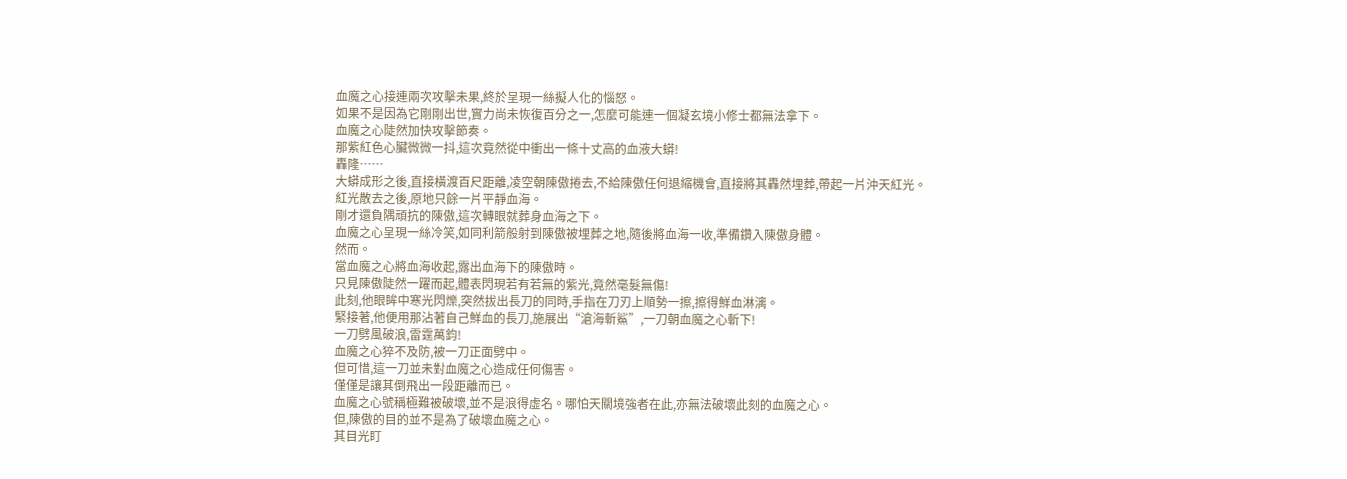血魔之心接連兩次攻擊未果,終於呈現一絲擬人化的惱怒。
如果不是因為它剛剛出世,實力尚未恢復百分之一,怎麼可能連一個凝玄境小修士都無法拿下。
血魔之心陡然加快攻擊節奏。
那紫紅色心臟微微一抖,這次竟然從中衝出一條十丈高的血液大蟒!
轟隆……
大蟒成形之後,直接橫渡百尺距離,凌空朝陳傲捲去,不給陳傲任何退縮機會,直接將其轟然埋葬,帶起一片沖天紅光。
紅光散去之後,原地只餘一片平靜血海。
剛才還負隅頑抗的陳傲,這次轉眼就葬身血海之下。
血魔之心呈現一絲冷笑,如同利箭般射到陳傲被埋葬之地,隨後將血海一收,準備鑽入陳傲身體。
然而。
當血魔之心將血海收起,露出血海下的陳傲時。
只見陳傲陡然一躍而起,體表閃現若有若無的紫光,竟然毫髮無傷!
此刻,他眼眸中寒光閃爍,突然拔出長刀的同時,手指在刀刃上順勢一擦,擦得鮮血淋漓。
緊接著,他便用那沾著自己鮮血的長刀,施展出“滄海斬鯊”,一刀朝血魔之心斬下!
一刀劈風破浪,雷霆萬鈞!
血魔之心猝不及防,被一刀正面劈中。
但可惜,這一刀並未對血魔之心造成任何傷害。
僅僅是讓其倒飛出一段距離而已。
血魔之心號稱極難被破壞,並不是浪得虛名。哪怕天關境強者在此,亦無法破壞此刻的血魔之心。
但,陳傲的目的並不是為了破壞血魔之心。
其目光盯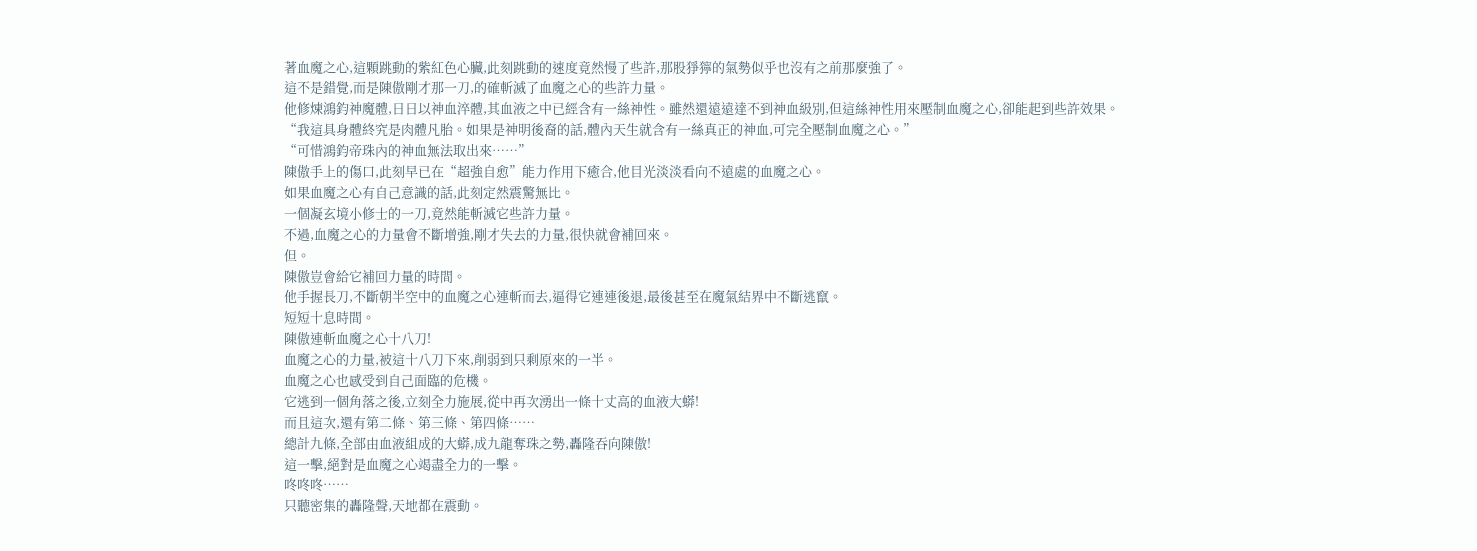著血魔之心,這顆跳動的紫紅色心臟,此刻跳動的速度竟然慢了些許,那股猙獰的氣勢似乎也沒有之前那麼強了。
這不是錯覺,而是陳傲剛才那一刀,的確斬滅了血魔之心的些許力量。
他修煉鴻鈞神魔體,日日以神血淬體,其血液之中已經含有一絲神性。雖然還遠遠達不到神血級別,但這絲神性用來壓制血魔之心,卻能起到些許效果。
“我這具身體終究是肉體凡胎。如果是神明後裔的話,體內天生就含有一絲真正的神血,可完全壓制血魔之心。”
“可惜鴻鈞帝珠內的神血無法取出來……”
陳傲手上的傷口,此刻早已在“超強自愈”能力作用下癒合,他目光淡淡看向不遠處的血魔之心。
如果血魔之心有自己意識的話,此刻定然震驚無比。
一個凝玄境小修士的一刀,竟然能斬滅它些許力量。
不過,血魔之心的力量會不斷增強,剛才失去的力量,很快就會補回來。
但。
陳傲豈會給它補回力量的時間。
他手握長刀,不斷朝半空中的血魔之心連斬而去,逼得它連連後退,最後甚至在魔氣結界中不斷逃竄。
短短十息時間。
陳傲連斬血魔之心十八刀!
血魔之心的力量,被這十八刀下來,削弱到只剩原來的一半。
血魔之心也感受到自己面臨的危機。
它逃到一個角落之後,立刻全力施展,從中再次湧出一條十丈高的血液大蟒!
而且這次,還有第二條、第三條、第四條……
總計九條,全部由血液組成的大蟒,成九龍奪珠之勢,轟隆吞向陳傲!
這一擊,絕對是血魔之心竭盡全力的一擊。
咚咚咚……
只聽密集的轟隆聲,天地都在震動。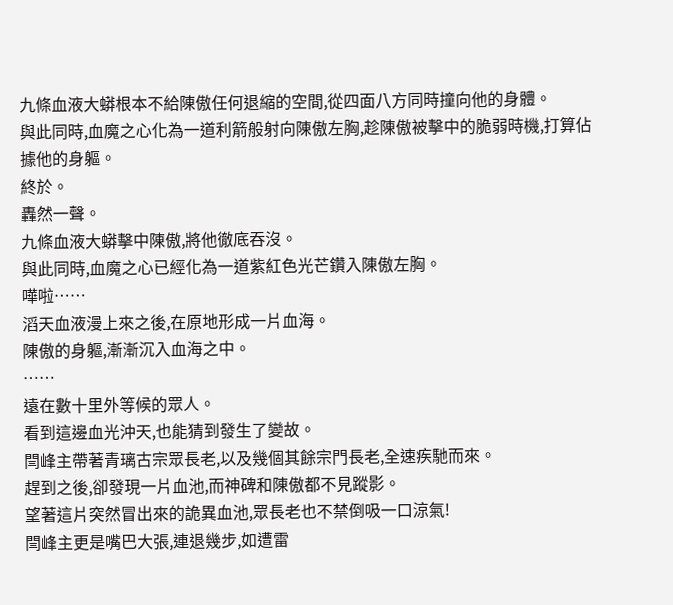九條血液大蟒根本不給陳傲任何退縮的空間,從四面八方同時撞向他的身體。
與此同時,血魔之心化為一道利箭般射向陳傲左胸,趁陳傲被擊中的脆弱時機,打算佔據他的身軀。
終於。
轟然一聲。
九條血液大蟒擊中陳傲,將他徹底吞沒。
與此同時,血魔之心已經化為一道紫紅色光芒鑽入陳傲左胸。
嘩啦……
滔天血液漫上來之後,在原地形成一片血海。
陳傲的身軀,漸漸沉入血海之中。
……
遠在數十里外等候的眾人。
看到這邊血光沖天,也能猜到發生了變故。
閆峰主帶著青璃古宗眾長老,以及幾個其餘宗門長老,全速疾馳而來。
趕到之後,卻發現一片血池,而神碑和陳傲都不見蹤影。
望著這片突然冒出來的詭異血池,眾長老也不禁倒吸一口涼氣!
閆峰主更是嘴巴大張,連退幾步,如遭雷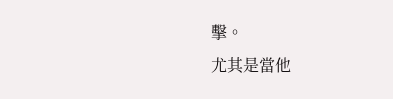擊。
尤其是當他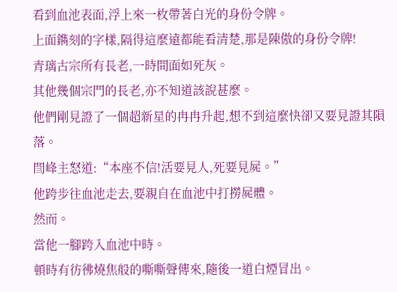看到血池表面,浮上來一枚帶著白光的身份令牌。
上面鐫刻的字樣,隔得這麼遠都能看清楚,那是陳傲的身份令牌!
青璃古宗所有長老,一時間面如死灰。
其他幾個宗門的長老,亦不知道該說甚麼。
他們剛見證了一個超新星的冉冉升起,想不到這麼快卻又要見證其隕落。
閆峰主怒道:“本座不信!活要見人,死要見屍。”
他跨步往血池走去,要親自在血池中打撈屍體。
然而。
當他一腳跨入血池中時。
頓時有彷彿燒焦般的嘶嘶聲傳來,隨後一道白煙冒出。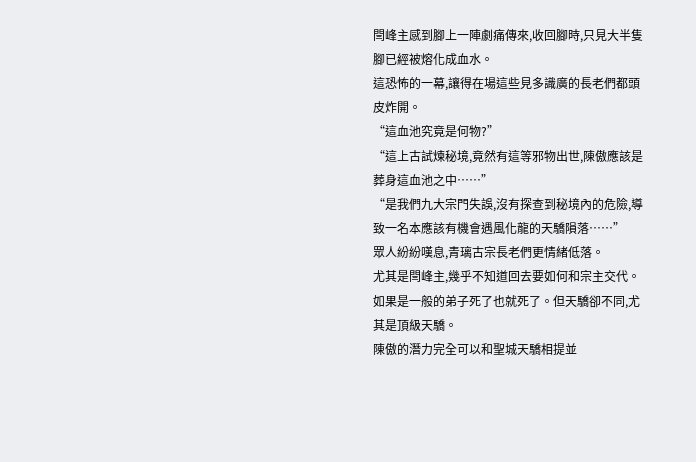閆峰主感到腳上一陣劇痛傳來,收回腳時,只見大半隻腳已經被熔化成血水。
這恐怖的一幕,讓得在場這些見多識廣的長老們都頭皮炸開。
“這血池究竟是何物?”
“這上古試煉秘境,竟然有這等邪物出世,陳傲應該是葬身這血池之中……”
“是我們九大宗門失誤,沒有探查到秘境內的危險,導致一名本應該有機會遇風化龍的天驕隕落……”
眾人紛紛嘆息,青璃古宗長老們更情緒低落。
尤其是閆峰主,幾乎不知道回去要如何和宗主交代。
如果是一般的弟子死了也就死了。但天驕卻不同,尤其是頂級天驕。
陳傲的潛力完全可以和聖城天驕相提並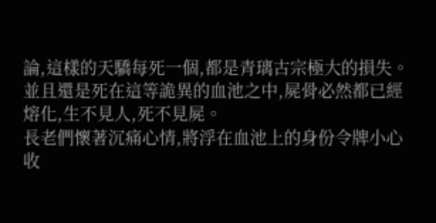論,這樣的天驕每死一個,都是青璃古宗極大的損失。
並且還是死在這等詭異的血池之中,屍骨必然都已經熔化,生不見人,死不見屍。
長老們懷著沉痛心情,將浮在血池上的身份令牌小心收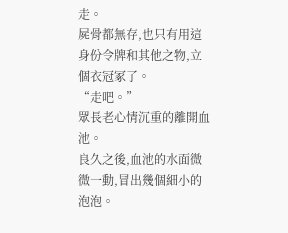走。
屍骨都無存,也只有用這身份令牌和其他之物,立個衣冠冢了。
“走吧。”
眾長老心情沉重的離開血池。
良久之後,血池的水面微微一動,冒出幾個細小的泡泡。